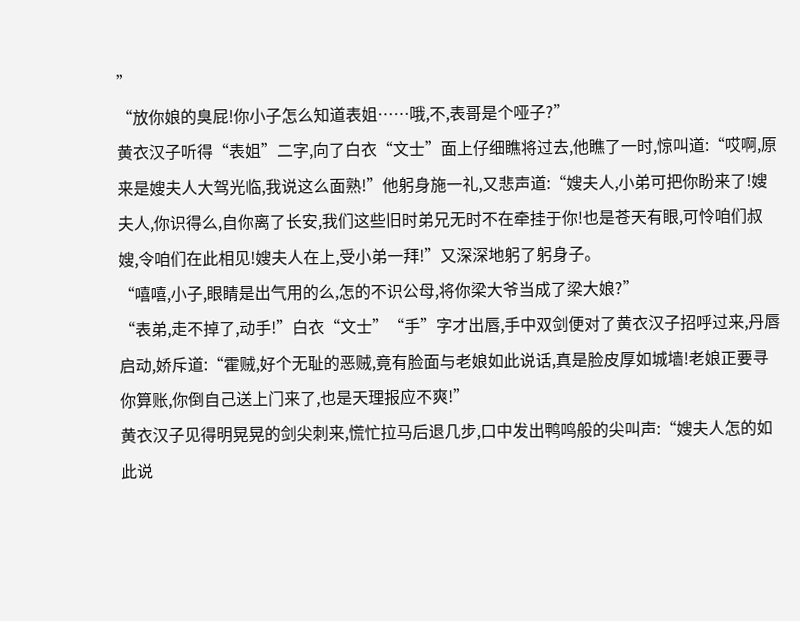”
“放你娘的臭屁!你小子怎么知道表姐……哦,不,表哥是个哑子?”
黄衣汉子听得“表姐”二字,向了白衣“文士”面上仔细瞧将过去,他瞧了一时,惊叫道:“哎啊,原来是嫂夫人大驾光临,我说这么面熟!”他躬身施一礼,又悲声道:“嫂夫人,小弟可把你盼来了!嫂夫人,你识得么,自你离了长安,我们这些旧时弟兄无时不在牵挂于你!也是苍天有眼,可怜咱们叔嫂,令咱们在此相见!嫂夫人在上,受小弟一拜!”又深深地躬了躬身子。
“嘻嘻,小子,眼睛是出气用的么,怎的不识公母,将你梁大爷当成了梁大娘?”
“表弟,走不掉了,动手!”白衣“文士”“手”字才出唇,手中双剑便对了黄衣汉子招呼过来,丹唇启动,娇斥道:“霍贼,好个无耻的恶贼,竟有脸面与老娘如此说话,真是脸皮厚如城墙!老娘正要寻你算账,你倒自己送上门来了,也是天理报应不爽!”
黄衣汉子见得明晃晃的剑尖刺来,慌忙拉马后退几步,口中发出鸭鸣般的尖叫声:“嫂夫人怎的如此说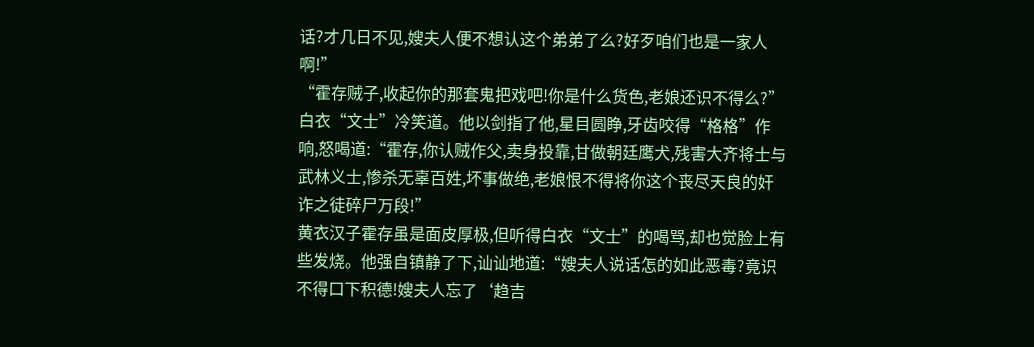话?才几日不见,嫂夫人便不想认这个弟弟了么?好歹咱们也是一家人啊!”
“霍存贼子,收起你的那套鬼把戏吧!你是什么货色,老娘还识不得么?”白衣“文士”冷笑道。他以剑指了他,星目圆睁,牙齿咬得“格格”作响,怒喝道:“霍存,你认贼作父,卖身投靠,甘做朝廷鹰犬,残害大齐将士与武林义士,惨杀无辜百姓,坏事做绝,老娘恨不得将你这个丧尽天良的奸诈之徒碎尸万段!”
黄衣汉子霍存虽是面皮厚极,但听得白衣“文士”的喝骂,却也觉脸上有些发烧。他强自镇静了下,讪讪地道:“嫂夫人说话怎的如此恶毒?竟识不得口下积德!嫂夫人忘了‘趋吉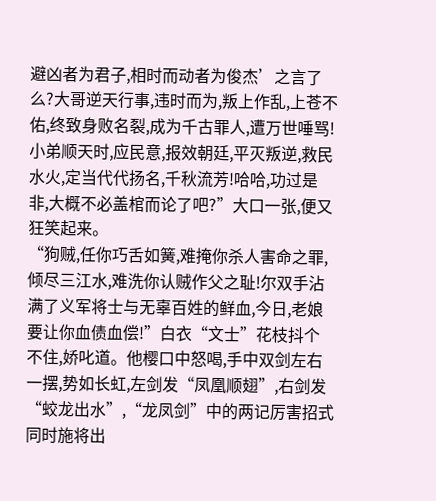避凶者为君子,相时而动者为俊杰’之言了么?大哥逆天行事,违时而为,叛上作乱,上苍不佑,终致身败名裂,成为千古罪人,遭万世唾骂!小弟顺天时,应民意,报效朝廷,平灭叛逆,救民水火,定当代代扬名,千秋流芳!哈哈,功过是非,大概不必盖棺而论了吧?”大口一张,便又狂笑起来。
“狗贼,任你巧舌如簧,难掩你杀人害命之罪,倾尽三江水,难洗你认贼作父之耻!尔双手沾满了义军将士与无辜百姓的鲜血,今日,老娘要让你血债血偿!”白衣“文士”花枝抖个不住,娇叱道。他樱口中怒喝,手中双剑左右一摆,势如长虹,左剑发“凤凰顺翅”,右剑发“蛟龙出水”,“龙凤剑”中的两记厉害招式同时施将出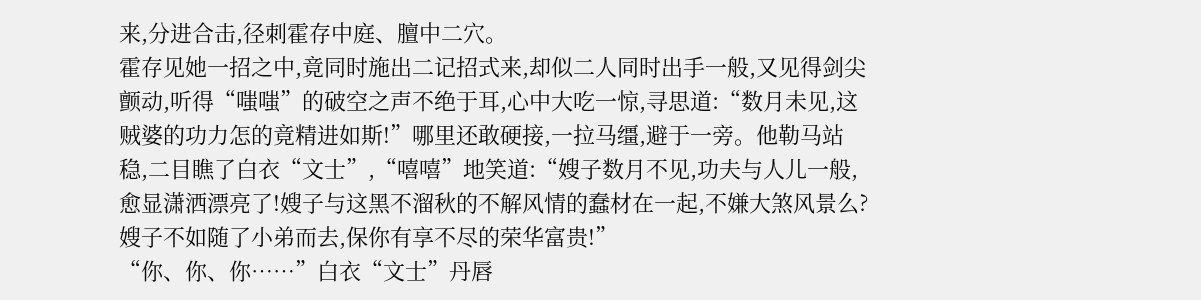来,分进合击,径刺霍存中庭、膻中二穴。
霍存见她一招之中,竟同时施出二记招式来,却似二人同时出手一般,又见得剑尖颤动,听得“嗤嗤”的破空之声不绝于耳,心中大吃一惊,寻思道:“数月未见,这贼婆的功力怎的竟精进如斯!”哪里还敢硬接,一拉马缰,避于一旁。他勒马站稳,二目瞧了白衣“文士”,“嘻嘻”地笑道:“嫂子数月不见,功夫与人儿一般,愈显潇洒漂亮了!嫂子与这黑不溜秋的不解风情的蠢材在一起,不嫌大煞风景么?嫂子不如随了小弟而去,保你有享不尽的荣华富贵!”
“你、你、你……”白衣“文士”丹唇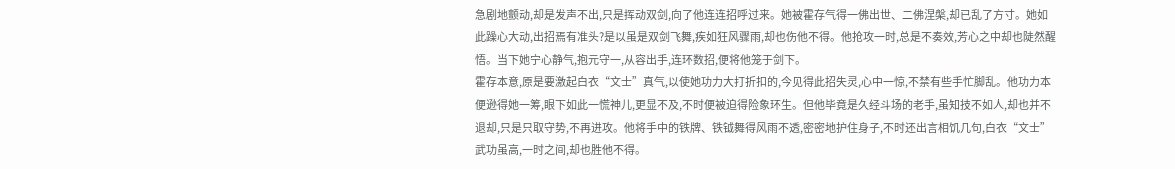急剧地颤动,却是发声不出,只是挥动双剑,向了他连连招呼过来。她被霍存气得一佛出世、二佛涅槃,却已乱了方寸。她如此躁心大动,出招焉有准头?是以虽是双剑飞舞,疾如狂风骤雨,却也伤他不得。他抢攻一时,总是不奏效,芳心之中却也陡然醒悟。当下她宁心静气,抱元守一,从容出手,连环数招,便将他笼于剑下。
霍存本意,原是要激起白衣“文士”真气,以使她功力大打折扣的,今见得此招失灵,心中一惊,不禁有些手忙脚乱。他功力本便逊得她一筹,眼下如此一慌神儿,更显不及,不时便被迫得险象环生。但他毕竟是久经斗场的老手,虽知技不如人,却也并不退却,只是只取守势,不再进攻。他将手中的铁牌、铁钺舞得风雨不透,密密地护住身子,不时还出言相饥几句,白衣“文士”武功虽高,一时之间,却也胜他不得。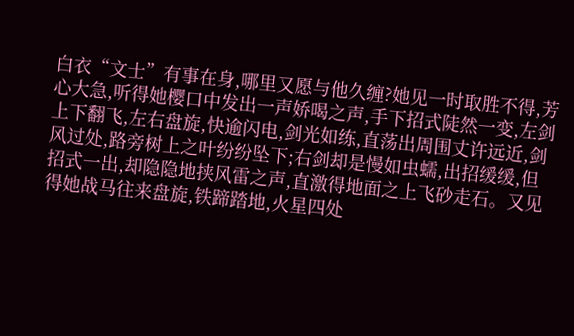白衣“文士”有事在身,哪里又愿与他久缠?她见一时取胜不得,芳心大急,听得她樱口中发出一声娇喝之声,手下招式陡然一变,左剑上下翻飞,左右盘旋,快逾闪电,剑光如练,直荡出周围丈许远近,剑风过处,路旁树上之叶纷纷坠下;右剑却是慢如虫蠕,出招缓缓,但招式一出,却隐隐地挟风雷之声,直激得地面之上飞砂走石。又见得她战马往来盘旋,铁蹄踏地,火星四处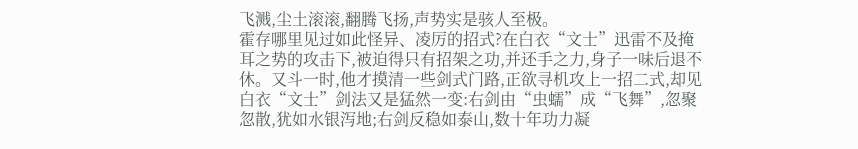飞溅,尘土滚滚,翻腾飞扬,声势实是骇人至极。
霍存哪里见过如此怪异、凌厉的招式?在白衣“文士”迅雷不及掩耳之势的攻击下,被迫得只有招架之功,并还手之力,身子一味后退不休。又斗一时,他才摸清一些剑式门路,正欲寻机攻上一招二式,却见白衣“文士”剑法又是猛然一变:右剑由“虫蠕”成“飞舞”,忽聚忽散,犹如水银泻地;右剑反稳如泰山,数十年功力凝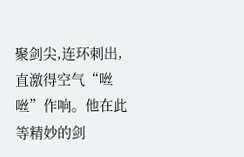聚剑尖,连环刺出,直激得空气“咝咝”作响。他在此等精妙的剑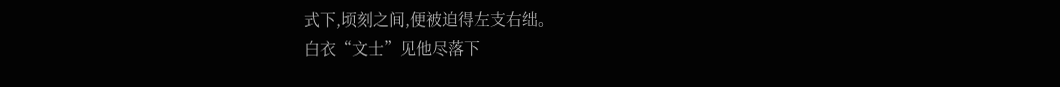式下,顷刻之间,便被迫得左支右绌。
白衣“文士”见他尽落下